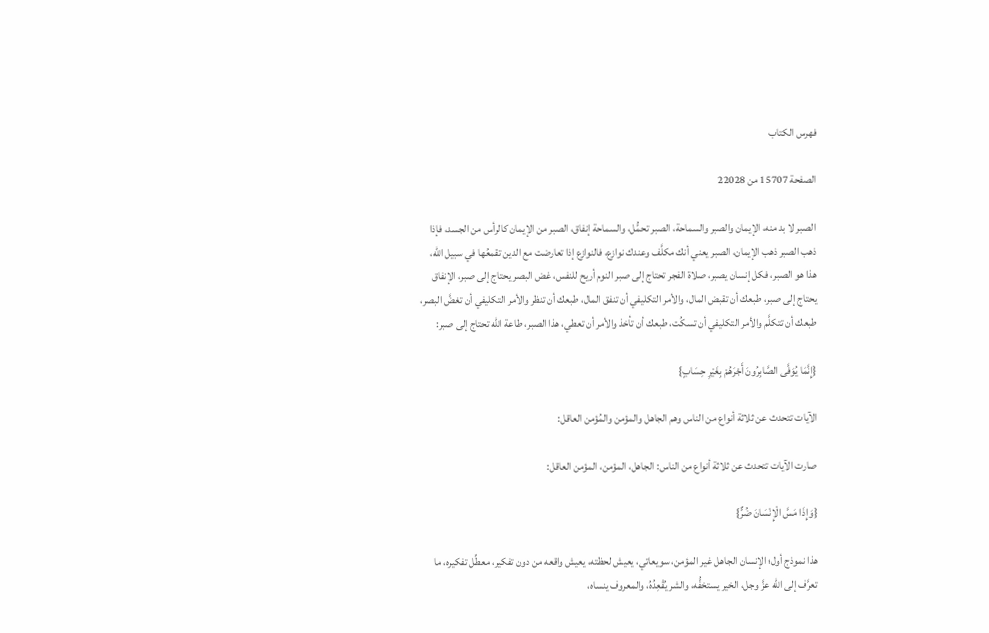فهرس الكتاب

الصفحة 15707 من 22028

الصبر لا بد منه، الإيمان والصبر والسماحة، الصبر تحمُّل، والسماحة إنفاق، الصبر من الإيمان كالرأس من الجسد، فإذا ذهب الصبر ذهب الإيمان، الصبر يعني أنك مكلَّف وعندك نوازع، فالنوازع إذا تعارضت مع الدين تقمعُها في سبيل الله، هذا هو الصبر، فكل إنسان يصبر، صلاة الفجر تحتاج إلى صبر النوم أريح للنفس، غض البصر يحتاج إلى صبر، الإنفاق يحتاج إلى صبر، طبعك أن تقبض المال، والأمر التكليفي أن تنفق المال، طبعك أن تنظر والأمر التكليفي أن تغضَّ البصر، طبعك أن تتكلَّم والأمر التكليفي أن تسكُت، طبعك أن تأخذ والأمر أن تعطي، هذا الصبر، طاعة الله تحتاج إلى صبر:

{إِنَّمَا يُوَفَّى الصَّابِرُونَ أَجْرَهُمْ بِغَيْرِ حِسَابٍ}

الآيات تتحدث عن ثلاثة أنواع من الناس وهم الجاهل والمؤمن والمُؤمن العاقل:

صارت الآيات تتحدث عن ثلاثة أنواع من الناس: الجاهل، المؤمن، المؤمن العاقل:

{وَإِذَا مَسَّ الْإِنْسَانَ ضُرٌّ}

هذا نموذج أول؛ الإنسان الجاهل غير المؤمن، سويعاتي، يعيش لحظته، يعيش واقعه من دون تفكير، معطِّل تفكيره، ما تعرَّف إلى الله عزَّ وجل، الخير يستخفُّه، والشر يُقْعِدُهُ، والمعروف ينساه،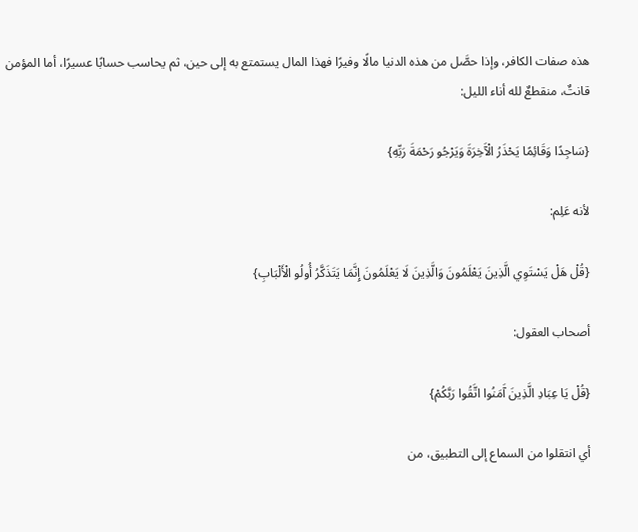هذه صفات الكافر، وإذا حصَّل من هذه الدنيا مالًا وفيرًا فهذا المال يستمتع به إلى حين، ثم يحاسب حسابًا عسيرًا، أما المؤمن قانتٌ، منقطعٌ لله أناء الليل:

{سَاجِدًا وَقَائِمًا يَحْذَرُ الْآَخِرَةَ وَيَرْجُو رَحْمَةَ رَبِّهِ}

لأنه عَلِم:

{قُلْ هَلْ يَسْتَوِي الَّذِينَ يَعْلَمُونَ وَالَّذِينَ لَا يَعْلَمُونَ إِنَّمَا يَتَذَكَّرُ أُولُو الْأَلْبَابِ}

أصحاب العقول:

{قُلْ يَا عِبَادِ الَّذِينَ آَمَنُوا اتَّقُوا رَبَّكُمْ}

أي انتقلوا من السماع إلى التطبيق، من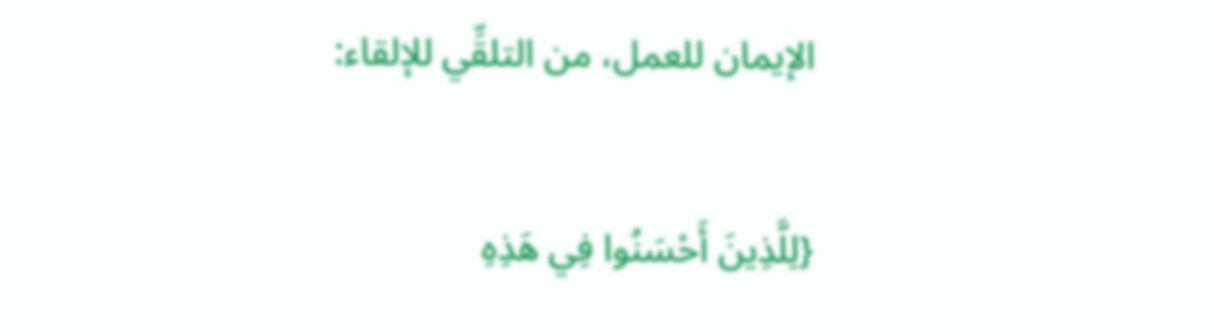الإيمان للعمل، من التلقِّي للإلقاء:

{لِلَّذِينَ أَحْسَنُوا فِي هَذِهِ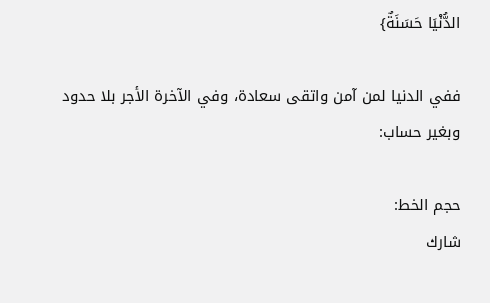الدُّنْيَا حَسَنَةٌ}

ففي الدنيا لمن آمن واتقى سعادة، وفي الآخرة الأجر بلا حدود وبغير حساب:

حجم الخط:
شارك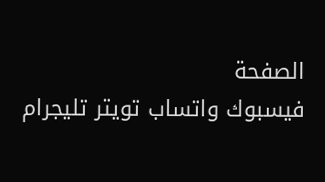الصفحة
فيسبوك واتساب تويتر تليجرام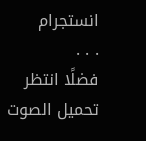انستجرام
. . .
فضلًا انتظر تحميل الصوت